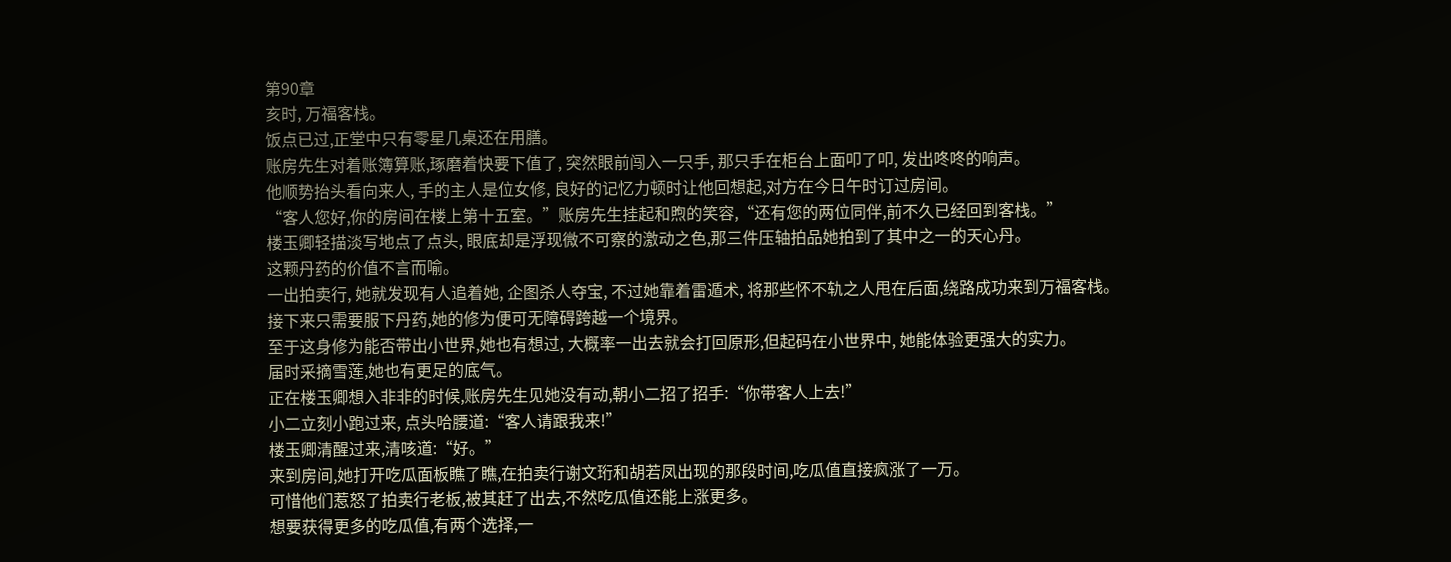第90章
亥时, 万福客栈。
饭点已过,正堂中只有零星几桌还在用膳。
账房先生对着账簿算账,琢磨着快要下值了, 突然眼前闯入一只手, 那只手在柜台上面叩了叩, 发出咚咚的响声。
他顺势抬头看向来人, 手的主人是位女修, 良好的记忆力顿时让他回想起,对方在今日午时订过房间。
“客人您好,你的房间在楼上第十五室。”账房先生挂起和煦的笑容,“还有您的两位同伴,前不久已经回到客栈。”
楼玉卿轻描淡写地点了点头, 眼底却是浮现微不可察的激动之色,那三件压轴拍品她拍到了其中之一的天心丹。
这颗丹药的价值不言而喻。
一出拍卖行, 她就发现有人追着她, 企图杀人夺宝, 不过她靠着雷遁术, 将那些怀不轨之人甩在后面,绕路成功来到万福客栈。
接下来只需要服下丹药,她的修为便可无障碍跨越一个境界。
至于这身修为能否带出小世界,她也有想过, 大概率一出去就会打回原形,但起码在小世界中, 她能体验更强大的实力。
届时采摘雪莲,她也有更足的底气。
正在楼玉卿想入非非的时候,账房先生见她没有动,朝小二招了招手:“你带客人上去!”
小二立刻小跑过来, 点头哈腰道:“客人请跟我来!”
楼玉卿清醒过来,清咳道:“好。”
来到房间,她打开吃瓜面板瞧了瞧,在拍卖行谢文珩和胡若凤出现的那段时间,吃瓜值直接疯涨了一万。
可惜他们惹怒了拍卖行老板,被其赶了出去,不然吃瓜值还能上涨更多。
想要获得更多的吃瓜值,有两个选择,一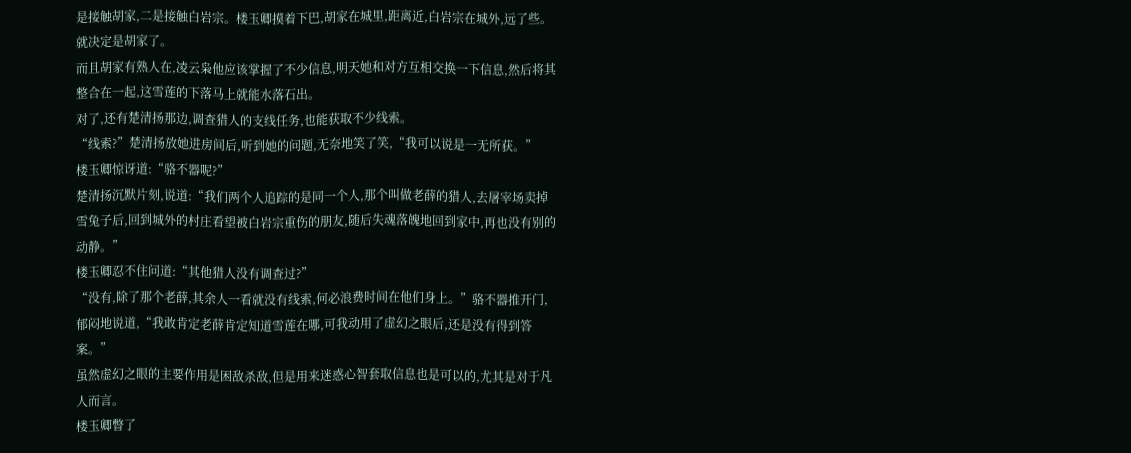是接触胡家,二是接触白岩宗。楼玉卿摸着下巴,胡家在城里,距离近,白岩宗在城外,远了些。
就决定是胡家了。
而且胡家有熟人在,凌云枭他应该掌握了不少信息,明天她和对方互相交换一下信息,然后将其整合在一起,这雪莲的下落马上就能水落石出。
对了,还有楚清扬那边,调查猎人的支线任务,也能获取不少线索。
“线索?”楚清扬放她进房间后,听到她的问题,无奈地笑了笑,“我可以说是一无所获。”
楼玉卿惊讶道:“骆不器呢?”
楚清扬沉默片刻,说道:“我们两个人追踪的是同一个人,那个叫做老薛的猎人,去屠宰场卖掉雪兔子后,回到城外的村庄看望被白岩宗重伤的朋友,随后失魂落魄地回到家中,再也没有别的动静。”
楼玉卿忍不住问道:“其他猎人没有调查过?”
“没有,除了那个老薛,其余人一看就没有线索,何必浪费时间在他们身上。”骆不器推开门,郁闷地说道,“我敢肯定老薛肯定知道雪莲在哪,可我动用了虚幻之眼后,还是没有得到答案。”
虽然虚幻之眼的主要作用是困敌杀敌,但是用来迷惑心智套取信息也是可以的,尤其是对于凡人而言。
楼玉卿瞥了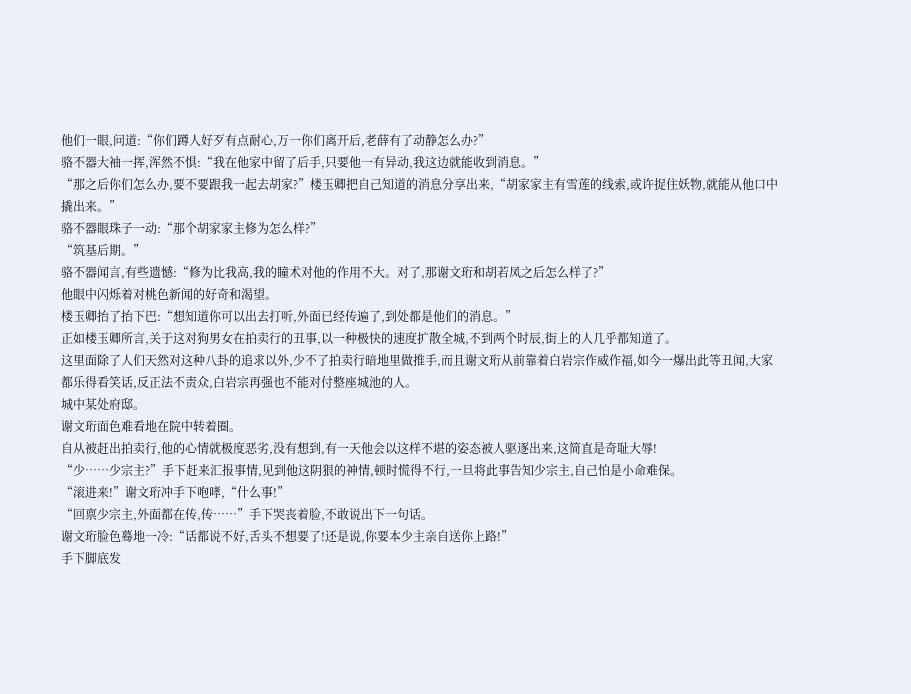他们一眼,问道:“你们蹲人好歹有点耐心,万一你们离开后,老薛有了动静怎么办?”
骆不器大袖一挥,浑然不惧:“我在他家中留了后手,只要他一有异动,我这边就能收到消息。”
“那之后你们怎么办,要不要跟我一起去胡家?”楼玉卿把自己知道的消息分享出来,“胡家家主有雪莲的线索,或许捉住妖物,就能从他口中撬出来。”
骆不器眼珠子一动:“那个胡家家主修为怎么样?”
“筑基后期。”
骆不器闻言,有些遗憾:“修为比我高,我的瞳术对他的作用不大。对了,那谢文珩和胡若凤之后怎么样了?”
他眼中闪烁着对桃色新闻的好奇和渴望。
楼玉卿抬了抬下巴:“想知道你可以出去打听,外面已经传遍了,到处都是他们的消息。”
正如楼玉卿所言,关于这对狗男女在拍卖行的丑事,以一种极快的速度扩散全城,不到两个时辰,街上的人几乎都知道了。
这里面除了人们天然对这种八卦的追求以外,少不了拍卖行暗地里做推手,而且谢文珩从前靠着白岩宗作威作福,如今一爆出此等丑闻,大家都乐得看笑话,反正法不责众,白岩宗再强也不能对付整座城池的人。
城中某处府邸。
谢文珩面色难看地在院中转着圈。
自从被赶出拍卖行,他的心情就极度恶劣,没有想到,有一天他会以这样不堪的姿态被人驱逐出来,这简直是奇耻大辱!
“少……少宗主?”手下赶来汇报事情,见到他这阴狠的神情,顿时慌得不行,一旦将此事告知少宗主,自己怕是小命难保。
“滚进来!”谢文珩冲手下咆哮,“什么事!”
“回禀少宗主,外面都在传,传……”手下哭丧着脸,不敢说出下一句话。
谢文珩脸色蓦地一冷:“话都说不好,舌头不想要了!还是说,你要本少主亲自送你上路!”
手下脚底发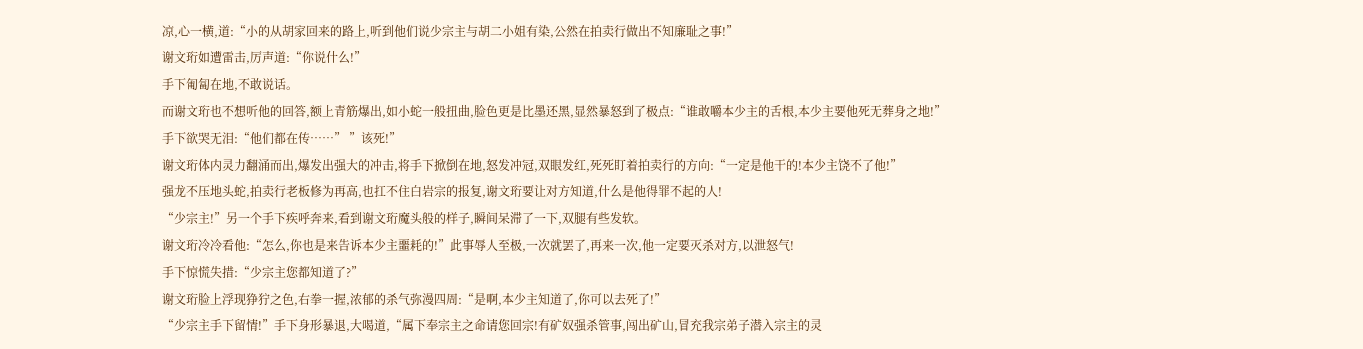凉,心一横,道:“小的从胡家回来的路上,听到他们说少宗主与胡二小姐有染,公然在拍卖行做出不知廉耻之事!”
谢文珩如遭雷击,厉声道:“你说什么!”
手下匍匐在地,不敢说话。
而谢文珩也不想听他的回答,额上青筋爆出,如小蛇一般扭曲,脸色更是比墨还黑,显然暴怒到了极点:“谁敢嚼本少主的舌根,本少主要他死无葬身之地!”
手下欲哭无泪:“他们都在传……” ”该死!”
谢文珩体内灵力翻涌而出,爆发出强大的冲击,将手下掀倒在地,怒发冲冠,双眼发红,死死盯着拍卖行的方向:“一定是他干的!本少主饶不了他!”
强龙不压地头蛇,拍卖行老板修为再高,也扛不住白岩宗的报复,谢文珩要让对方知道,什么是他得罪不起的人!
“少宗主!”另一个手下疾呼奔来,看到谢文珩魔头般的样子,瞬间呆滞了一下,双腿有些发软。
谢文珩冷冷看他:“怎么,你也是来告诉本少主噩耗的!”此事辱人至极,一次就罢了,再来一次,他一定要灭杀对方,以泄怒气!
手下惊慌失措:“少宗主您都知道了?”
谢文珩脸上浮现狰狞之色,右拳一握,浓郁的杀气弥漫四周:“是啊,本少主知道了,你可以去死了!”
“少宗主手下留情!”手下身形暴退,大喝道,“属下奉宗主之命请您回宗!有矿奴强杀管事,闯出矿山,冒充我宗弟子潜入宗主的灵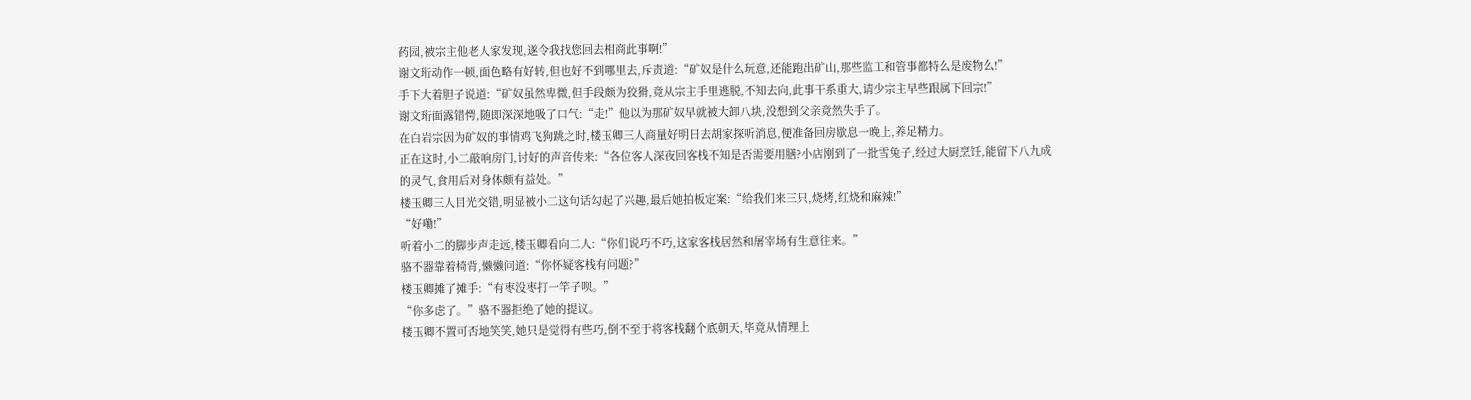药园,被宗主他老人家发现,遂令我找您回去相商此事啊!”
谢文珩动作一顿,面色略有好转,但也好不到哪里去,斥责道:“矿奴是什么玩意,还能跑出矿山,那些监工和管事都特么是废物么!”
手下大着胆子说道:“矿奴虽然卑微,但手段颇为狡猾,竟从宗主手里逃脱,不知去向,此事干系重大,请少宗主早些跟属下回宗!”
谢文珩面露错愕,随即深深地吸了口气:“走!”他以为那矿奴早就被大卸八块,没想到父亲竟然失手了。
在白岩宗因为矿奴的事情鸡飞狗跳之时,楼玉卿三人商量好明日去胡家探听消息,便准备回房歇息一晚上,养足精力。
正在这时,小二敲响房门,讨好的声音传来:“各位客人深夜回客栈不知是否需要用膳?小店刚到了一批雪兔子,经过大厨烹饪,能留下八九成的灵气,食用后对身体颇有益处。”
楼玉卿三人目光交错,明显被小二这句话勾起了兴趣,最后她拍板定案:“给我们来三只,烧烤,红烧和麻辣!”
“好嘞!”
听着小二的脚步声走远,楼玉卿看向二人:“你们说巧不巧,这家客栈居然和屠宰场有生意往来。”
骆不器靠着椅背,懒懒问道:“你怀疑客栈有问题?”
楼玉卿摊了摊手:“有枣没枣打一竿子呗。”
“你多虑了。”骆不器拒绝了她的提议。
楼玉卿不置可否地笑笑,她只是觉得有些巧,倒不至于将客栈翻个底朝天,毕竟从情理上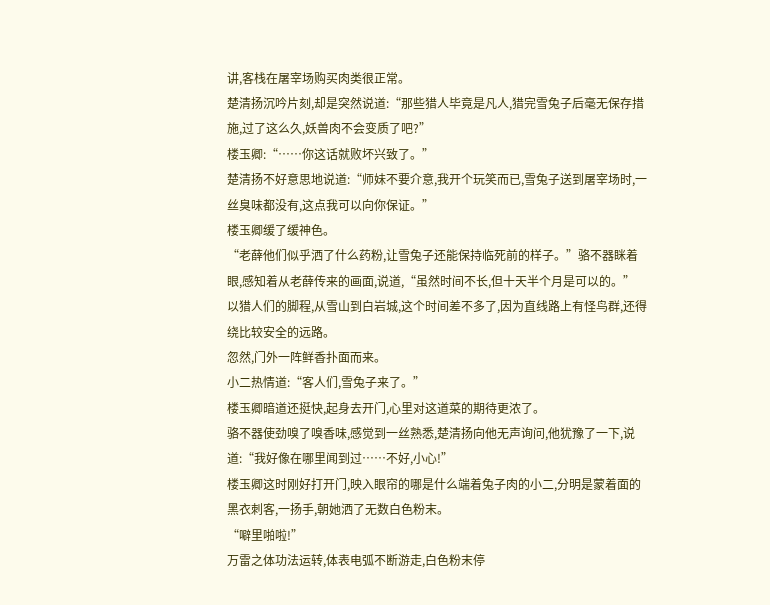讲,客栈在屠宰场购买肉类很正常。
楚清扬沉吟片刻,却是突然说道:“那些猎人毕竟是凡人,猎完雪兔子后毫无保存措施,过了这么久,妖兽肉不会变质了吧?”
楼玉卿:“……你这话就败坏兴致了。”
楚清扬不好意思地说道:“师妹不要介意,我开个玩笑而已,雪兔子送到屠宰场时,一丝臭味都没有,这点我可以向你保证。”
楼玉卿缓了缓神色。
“老薛他们似乎洒了什么药粉,让雪兔子还能保持临死前的样子。”骆不器眯着眼,感知着从老薛传来的画面,说道,“虽然时间不长,但十天半个月是可以的。”
以猎人们的脚程,从雪山到白岩城,这个时间差不多了,因为直线路上有怪鸟群,还得绕比较安全的远路。
忽然,门外一阵鲜香扑面而来。
小二热情道:“客人们,雪兔子来了。”
楼玉卿暗道还挺快,起身去开门,心里对这道菜的期待更浓了。
骆不器使劲嗅了嗅香味,感觉到一丝熟悉,楚清扬向他无声询问,他犹豫了一下,说道:“我好像在哪里闻到过……不好,小心!”
楼玉卿这时刚好打开门,映入眼帘的哪是什么端着兔子肉的小二,分明是蒙着面的黑衣刺客,一扬手,朝她洒了无数白色粉末。
“噼里啪啦!”
万雷之体功法运转,体表电弧不断游走,白色粉末停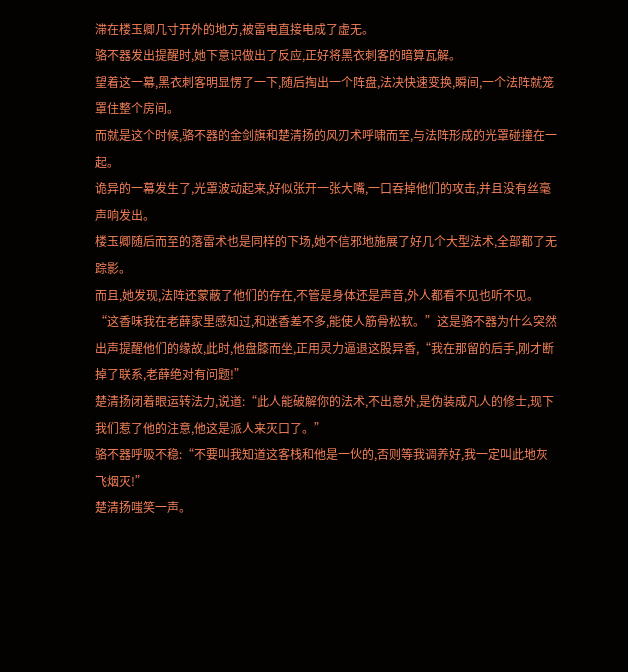滞在楼玉卿几寸开外的地方,被雷电直接电成了虚无。
骆不器发出提醒时,她下意识做出了反应,正好将黑衣刺客的暗算瓦解。
望着这一幕,黑衣刺客明显愣了一下,随后掏出一个阵盘,法决快速变换,瞬间,一个法阵就笼罩住整个房间。
而就是这个时候,骆不器的金剑旗和楚清扬的风刃术呼啸而至,与法阵形成的光罩碰撞在一起。
诡异的一幕发生了,光罩波动起来,好似张开一张大嘴,一口吞掉他们的攻击,并且没有丝毫声响发出。
楼玉卿随后而至的落雷术也是同样的下场,她不信邪地施展了好几个大型法术,全部都了无踪影。
而且,她发现,法阵还蒙蔽了他们的存在,不管是身体还是声音,外人都看不见也听不见。
“这香味我在老薛家里感知过,和迷香差不多,能使人筋骨松软。”这是骆不器为什么突然出声提醒他们的缘故,此时,他盘膝而坐,正用灵力逼退这股异香,“我在那留的后手,刚才断掉了联系,老薛绝对有问题!”
楚清扬闭着眼运转法力,说道:“此人能破解你的法术,不出意外,是伪装成凡人的修士,现下我们惹了他的注意,他这是派人来灭口了。”
骆不器呼吸不稳:“不要叫我知道这客栈和他是一伙的,否则等我调养好,我一定叫此地灰飞烟灭!”
楚清扬嗤笑一声。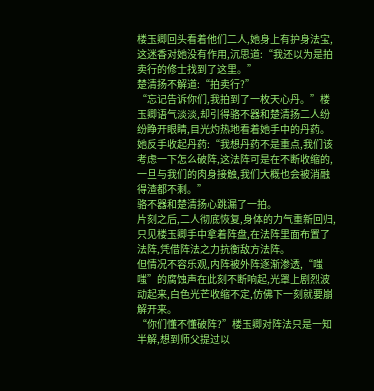楼玉卿回头看着他们二人,她身上有护身法宝,这迷香对她没有作用,沉思道:“我还以为是拍卖行的修士找到了这里。”
楚清扬不解道:“拍卖行?”
“忘记告诉你们,我拍到了一枚天心丹。”楼玉卿语气淡淡,却引得骆不器和楚清扬二人纷纷睁开眼睛,目光灼热地看着她手中的丹药。
她反手收起丹药:“我想丹药不是重点,我们该考虑一下怎么破阵,这法阵可是在不断收缩的,一旦与我们的肉身接触,我们大概也会被消融得渣都不剩。”
骆不器和楚清扬心跳漏了一拍。
片刻之后,二人彻底恢复,身体的力气重新回归,只见楼玉卿手中拿着阵盘,在法阵里面布置了法阵,凭借阵法之力抗衡敌方法阵。
但情况不容乐观,内阵被外阵逐渐渗透,“嗤嗤”的腐蚀声在此刻不断响起,光罩上剧烈波动起来,白色光芒收缩不定,仿佛下一刻就要崩解开来。
“你们懂不懂破阵?”楼玉卿对阵法只是一知半解,想到师父提过以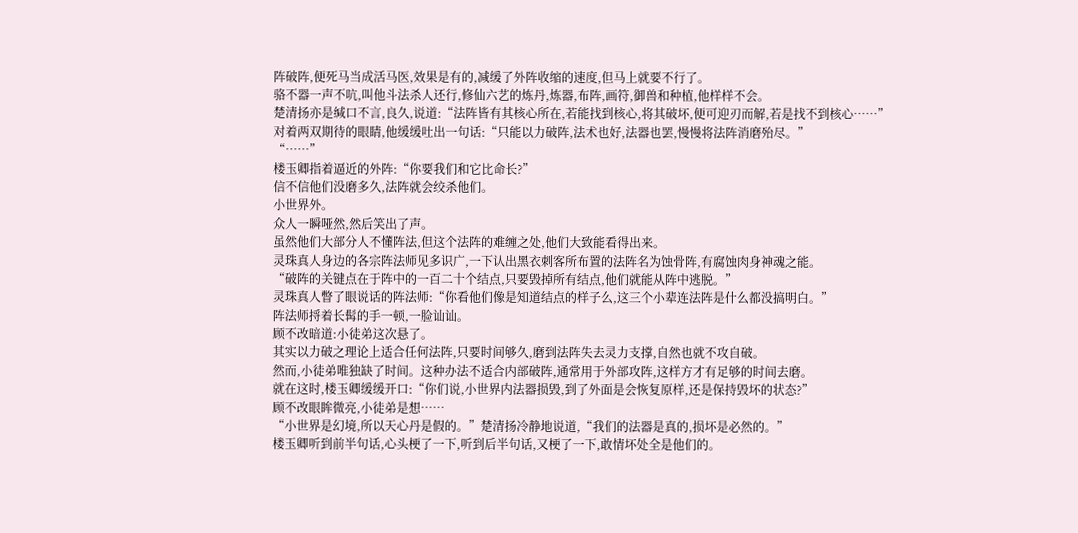阵破阵,便死马当成活马医,效果是有的,减缓了外阵收缩的速度,但马上就要不行了。
骆不器一声不吭,叫他斗法杀人还行,修仙六艺的炼丹,炼器,布阵,画符,御兽和种植,他样样不会。
楚清扬亦是缄口不言,良久,说道:“法阵皆有其核心所在,若能找到核心,将其破坏,便可迎刃而解,若是找不到核心……”
对着两双期待的眼睛,他缓缓吐出一句话:“只能以力破阵,法术也好,法器也罢,慢慢将法阵消磨殆尽。”
“……”
楼玉卿指着逼近的外阵:“你要我们和它比命长?”
信不信他们没磨多久,法阵就会绞杀他们。
小世界外。
众人一瞬哑然,然后笑出了声。
虽然他们大部分人不懂阵法,但这个法阵的难缠之处,他们大致能看得出来。
灵珠真人身边的各宗阵法师见多识广,一下认出黑衣刺客所布置的法阵名为蚀骨阵,有腐蚀肉身神魂之能。
“破阵的关键点在于阵中的一百二十个结点,只要毁掉所有结点,他们就能从阵中逃脱。”
灵珠真人瞥了眼说话的阵法师:“你看他们像是知道结点的样子么,这三个小辈连法阵是什么都没搞明白。”
阵法师捋着长髯的手一顿,一脸讪讪。
顾不改暗道:小徒弟这次悬了。
其实以力破之理论上适合任何法阵,只要时间够久,磨到法阵失去灵力支撑,自然也就不攻自破。
然而,小徒弟唯独缺了时间。这种办法不适合内部破阵,通常用于外部攻阵,这样方才有足够的时间去磨。
就在这时,楼玉卿缓缓开口:“你们说,小世界内法器损毁,到了外面是会恢复原样,还是保持毁坏的状态?”
顾不改眼眸微亮,小徒弟是想……
“小世界是幻境,所以天心丹是假的。”楚清扬冷静地说道,“我们的法器是真的,损坏是必然的。”
楼玉卿听到前半句话,心头梗了一下,听到后半句话,又梗了一下,敢情坏处全是他们的。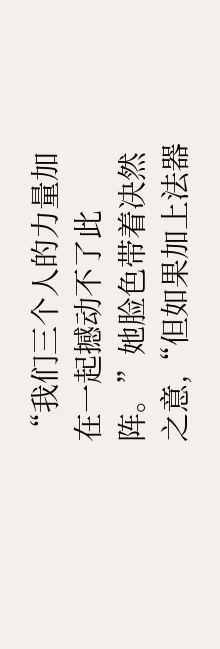“我们三个人的力量加在一起撼动不了此阵。”她脸色带着决然之意,“但如果加上法器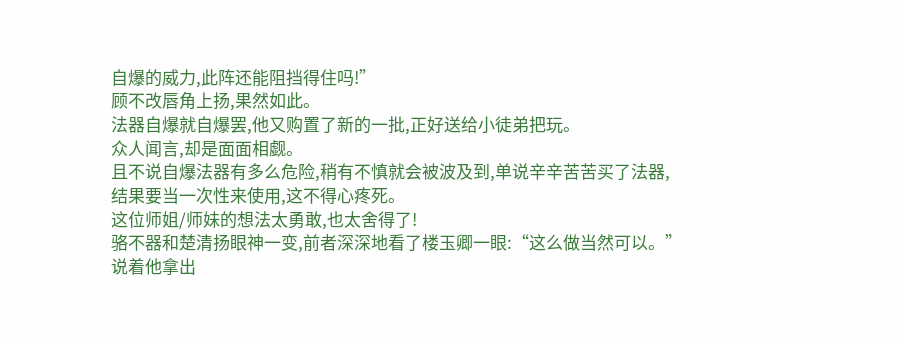自爆的威力,此阵还能阻挡得住吗!”
顾不改唇角上扬,果然如此。
法器自爆就自爆罢,他又购置了新的一批,正好送给小徒弟把玩。
众人闻言,却是面面相觑。
且不说自爆法器有多么危险,稍有不慎就会被波及到,单说辛辛苦苦买了法器,结果要当一次性来使用,这不得心疼死。
这位师姐/师妹的想法太勇敢,也太舍得了!
骆不器和楚清扬眼神一变,前者深深地看了楼玉卿一眼:“这么做当然可以。”说着他拿出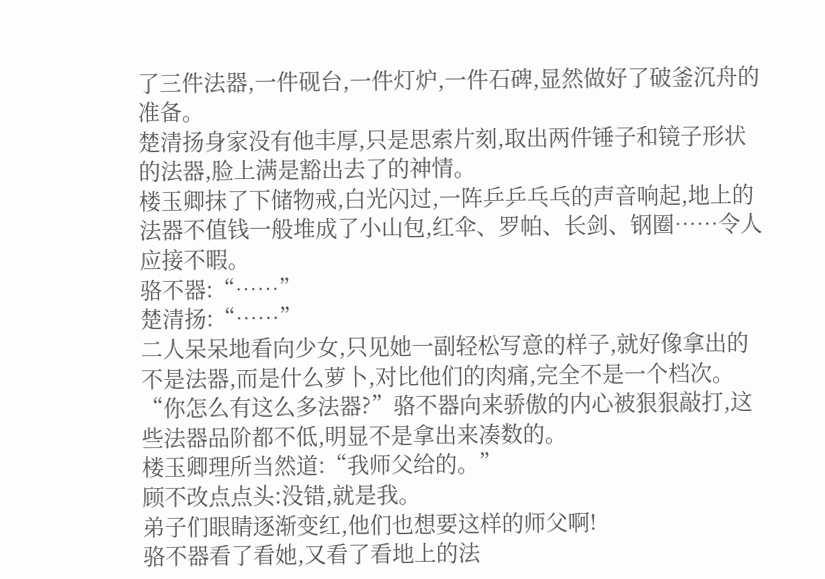了三件法器,一件砚台,一件灯炉,一件石碑,显然做好了破釜沉舟的准备。
楚清扬身家没有他丰厚,只是思索片刻,取出两件锤子和镜子形状的法器,脸上满是豁出去了的神情。
楼玉卿抹了下储物戒,白光闪过,一阵乒乒乓乓的声音响起,地上的法器不值钱一般堆成了小山包,红伞、罗帕、长剑、钢圈……令人应接不暇。
骆不器:“……”
楚清扬:“……”
二人呆呆地看向少女,只见她一副轻松写意的样子,就好像拿出的不是法器,而是什么萝卜,对比他们的肉痛,完全不是一个档次。
“你怎么有这么多法器?”骆不器向来骄傲的内心被狠狠敲打,这些法器品阶都不低,明显不是拿出来凑数的。
楼玉卿理所当然道:“我师父给的。”
顾不改点点头:没错,就是我。
弟子们眼睛逐渐变红,他们也想要这样的师父啊!
骆不器看了看她,又看了看地上的法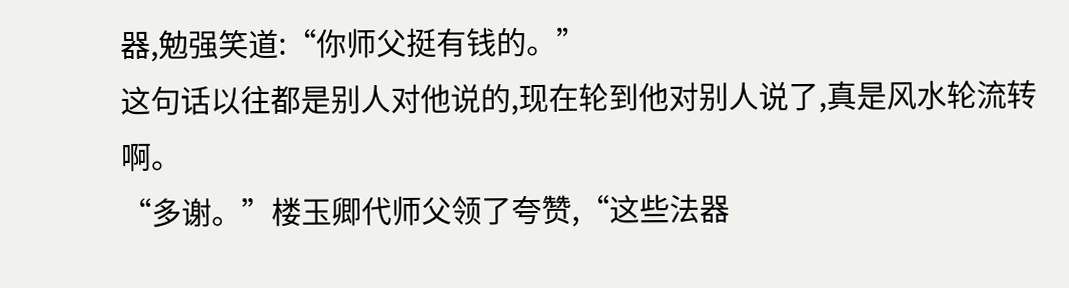器,勉强笑道:“你师父挺有钱的。”
这句话以往都是别人对他说的,现在轮到他对别人说了,真是风水轮流转啊。
“多谢。”楼玉卿代师父领了夸赞,“这些法器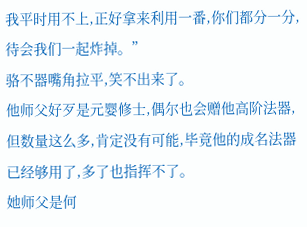我平时用不上,正好拿来利用一番,你们都分一分,待会我们一起炸掉。”
骆不器嘴角拉平,笑不出来了。
他师父好歹是元婴修士,偶尔也会赠他高阶法器,但数量这么多,肯定没有可能,毕竟他的成名法器已经够用了,多了也指挥不了。
她师父是何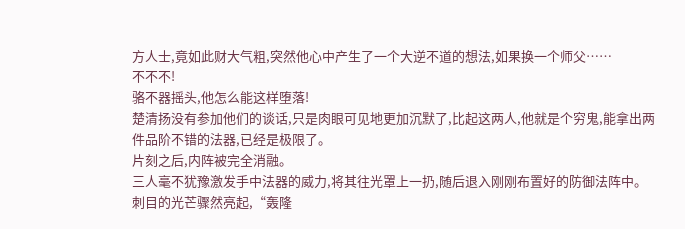方人士,竟如此财大气粗,突然他心中产生了一个大逆不道的想法,如果换一个师父……
不不不!
骆不器摇头,他怎么能这样堕落!
楚清扬没有参加他们的谈话,只是肉眼可见地更加沉默了,比起这两人,他就是个穷鬼,能拿出两件品阶不错的法器,已经是极限了。
片刻之后,内阵被完全消融。
三人毫不犹豫激发手中法器的威力,将其往光罩上一扔,随后退入刚刚布置好的防御法阵中。
刺目的光芒骤然亮起,“轰隆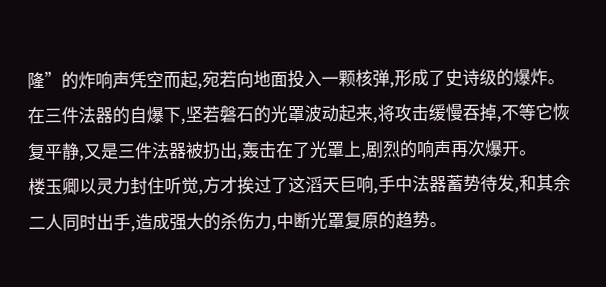隆”的炸响声凭空而起,宛若向地面投入一颗核弹,形成了史诗级的爆炸。
在三件法器的自爆下,坚若磐石的光罩波动起来,将攻击缓慢吞掉,不等它恢复平静,又是三件法器被扔出,轰击在了光罩上,剧烈的响声再次爆开。
楼玉卿以灵力封住听觉,方才挨过了这滔天巨响,手中法器蓄势待发,和其余二人同时出手,造成强大的杀伤力,中断光罩复原的趋势。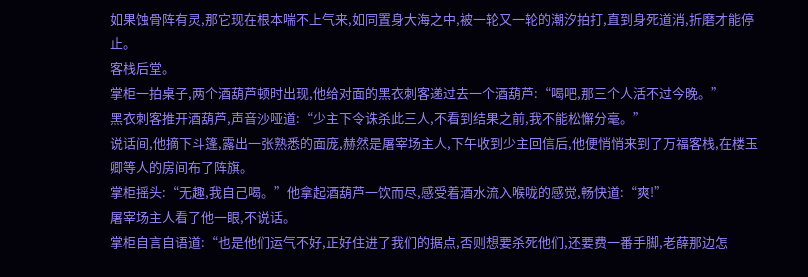如果蚀骨阵有灵,那它现在根本喘不上气来,如同置身大海之中,被一轮又一轮的潮汐拍打,直到身死道消,折磨才能停止。
客栈后堂。
掌柜一拍桌子,两个酒葫芦顿时出现,他给对面的黑衣刺客递过去一个酒葫芦:“喝吧,那三个人活不过今晚。”
黑衣刺客推开酒葫芦,声音沙哑道:“少主下令诛杀此三人,不看到结果之前,我不能松懈分毫。”
说话间,他摘下斗篷,露出一张熟悉的面庞,赫然是屠宰场主人,下午收到少主回信后,他便悄悄来到了万福客栈,在楼玉卿等人的房间布了阵旗。
掌柜摇头:“无趣,我自己喝。”他拿起酒葫芦一饮而尽,感受着酒水流入喉咙的感觉,畅快道:“爽!”
屠宰场主人看了他一眼,不说话。
掌柜自言自语道:“也是他们运气不好,正好住进了我们的据点,否则想要杀死他们,还要费一番手脚,老薛那边怎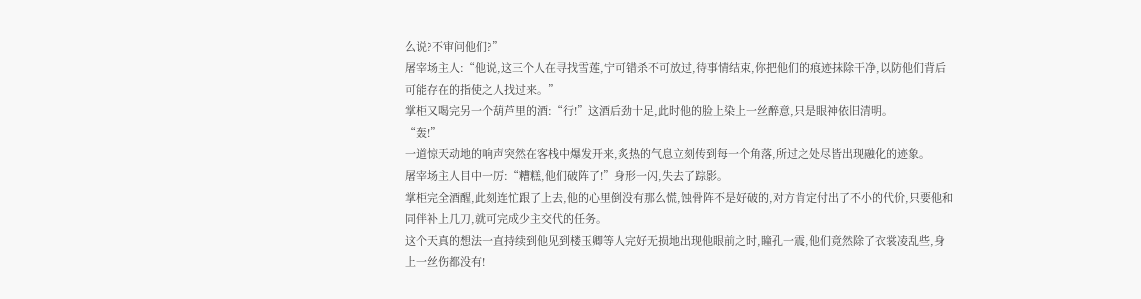么说?不审问他们?”
屠宰场主人:“他说,这三个人在寻找雪莲,宁可错杀不可放过,待事情结束,你把他们的痕迹抹除干净,以防他们背后可能存在的指使之人找过来。”
掌柜又喝完另一个葫芦里的酒:“行!”这酒后劲十足,此时他的脸上染上一丝醉意,只是眼神依旧清明。
“轰!”
一道惊天动地的响声突然在客栈中爆发开来,炙热的气息立刻传到每一个角落,所过之处尽皆出现融化的迹象。
屠宰场主人目中一厉:“糟糕,他们破阵了!”身形一闪,失去了踪影。
掌柜完全酒醒,此刻连忙跟了上去,他的心里倒没有那么慌,蚀骨阵不是好破的,对方肯定付出了不小的代价,只要他和同伴补上几刀,就可完成少主交代的任务。
这个天真的想法一直持续到他见到楼玉卿等人完好无损地出现他眼前之时,瞳孔一震,他们竟然除了衣裳凌乱些,身上一丝伤都没有!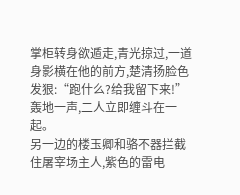掌柜转身欲遁走,青光掠过,一道身影横在他的前方,楚清扬脸色发狠:“跑什么?给我留下来!”
轰地一声,二人立即缠斗在一起。
另一边的楼玉卿和骆不器拦截住屠宰场主人,紫色的雷电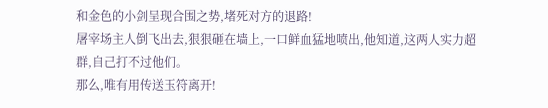和金色的小剑呈现合围之势,堵死对方的退路!
屠宰场主人倒飞出去,狠狠砸在墙上,一口鲜血猛地喷出,他知道,这两人实力超群,自己打不过他们。
那么,唯有用传送玉符离开!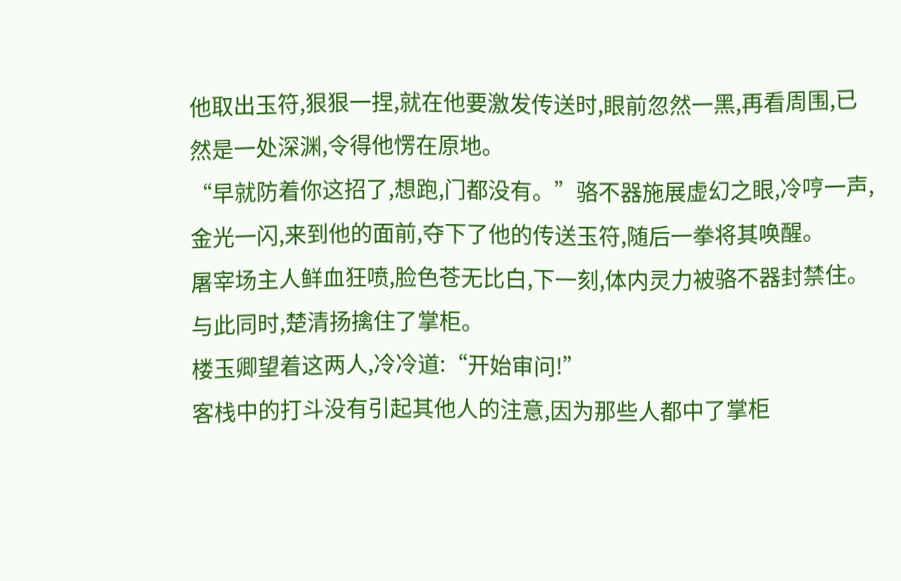他取出玉符,狠狠一捏,就在他要激发传送时,眼前忽然一黑,再看周围,已然是一处深渊,令得他愣在原地。
“早就防着你这招了,想跑,门都没有。”骆不器施展虚幻之眼,冷哼一声,金光一闪,来到他的面前,夺下了他的传送玉符,随后一拳将其唤醒。
屠宰场主人鲜血狂喷,脸色苍无比白,下一刻,体内灵力被骆不器封禁住。
与此同时,楚清扬擒住了掌柜。
楼玉卿望着这两人,冷冷道:“开始审问!”
客栈中的打斗没有引起其他人的注意,因为那些人都中了掌柜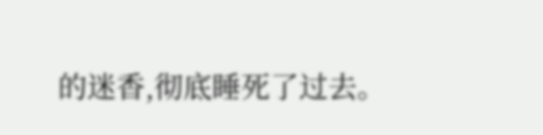的迷香,彻底睡死了过去。